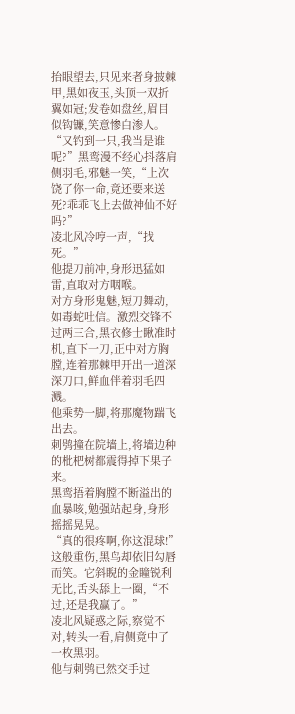抬眼望去,只见来者身披棘甲,黑如夜玉,头顶一双折翼如冠;发卷如盘丝,眉目似钩镰,笑意惨白渗人。
“又钓到一只,我当是谁呢?”黑鸾漫不经心抖落肩侧羽毛,邪魅一笑,“上次饶了你一命,竟还要来送死?乖乖飞上去做神仙不好吗?”
凌北风冷哼一声,“找死。”
他提刀前冲,身形迅猛如雷,直取对方咽喉。
对方身形鬼魅,短刀舞动,如毒蛇吐信。激烈交锋不过两三合,黑衣修士瞅准时机,直下一刀,正中对方胸膛,连着那棘甲开出一道深深刀口,鲜血伴着羽毛四溅。
他乘势一脚,将那魔物踹飞出去。
刺鸮撞在院墙上,将墙边种的枇杷树都震得掉下果子来。
黑鸾捂着胸膛不断溢出的血暴咳,勉强站起身,身形摇摇晃晃。
“真的很疼啊,你这混球!”这般重伤,黑鸟却依旧勾唇而笑。它斜睨的金瞳锐利无比,舌头舔上一圈,“不过,还是我赢了。”
凌北风疑惑之际,察觉不对,转头一看,肩侧竟中了一枚黑羽。
他与刺鸮已然交手过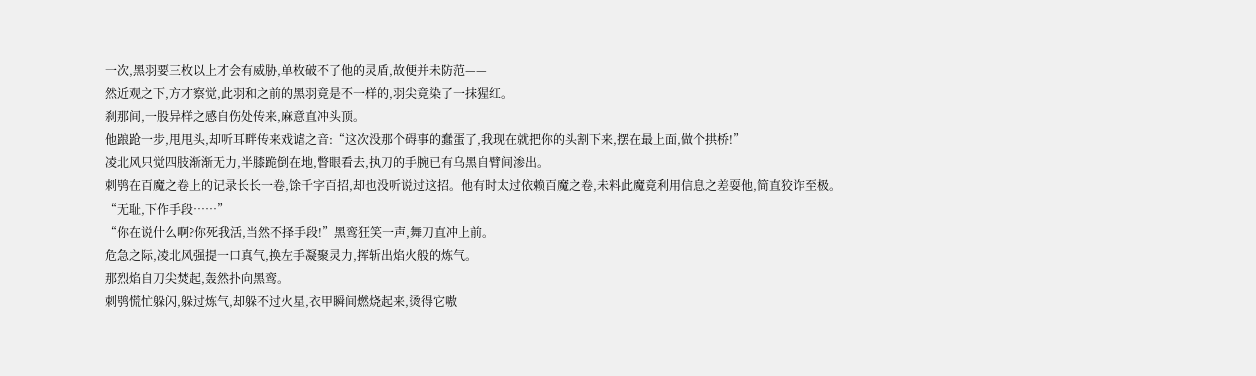一次,黑羽要三枚以上才会有威胁,单枚破不了他的灵盾,故便并未防范——
然近观之下,方才察觉,此羽和之前的黑羽竟是不一样的,羽尖竟染了一抹猩红。
刹那间,一股异样之感自伤处传来,麻意直冲头顶。
他踉跄一步,甩甩头,却听耳畔传来戏谑之音:“这次没那个碍事的蠢蛋了,我现在就把你的头割下来,摆在最上面,做个拱桥!”
凌北风只觉四肢渐渐无力,半膝跪倒在地,瞥眼看去,执刀的手腕已有乌黑自臂间渗出。
刺鸮在百魔之卷上的记录长长一卷,馀千字百招,却也没听说过这招。他有时太过依赖百魔之卷,未料此魔竟利用信息之差耍他,简直狡诈至极。
“无耻,下作手段……”
“你在说什么啊?你死我活,当然不择手段!”黑鸾狂笑一声,舞刀直冲上前。
危急之际,凌北风强提一口真气,换左手凝聚灵力,挥斩出焰火般的炼气。
那烈焰自刀尖焚起,轰然扑向黑鸾。
刺鸮慌忙躲闪,躲过炼气,却躲不过火星,衣甲瞬间燃烧起来,烫得它嗷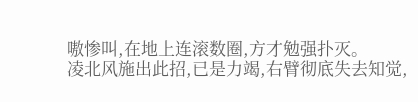嗷惨叫,在地上连滚数圈,方才勉强扑灭。
凌北风施出此招,已是力竭,右臂彻底失去知觉,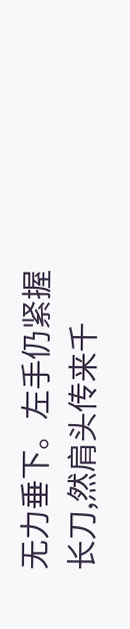无力垂下。左手仍紧握长刀,然肩头传来千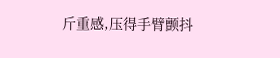斤重感,压得手臂颤抖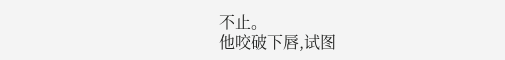不止。
他咬破下唇,试图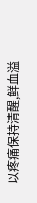以疼痛保持清醒,鲜血溢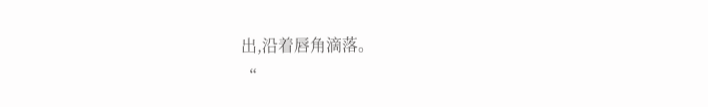出,沿着唇角滴落。
“